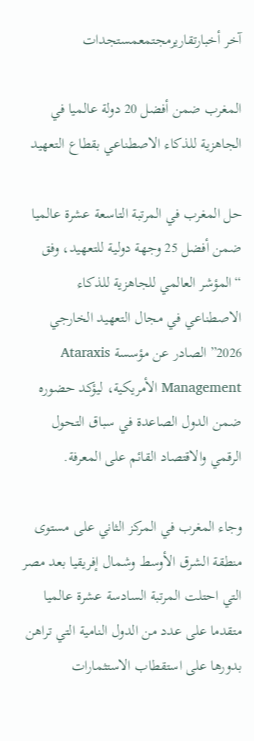آخر أخبارتقاريرمجتمعمستجدات

المغرب ضمن أفضل 20 دولة عالميا في الجاهزية للذكاء الاصطناعي بقطاع التعهيد

حل المغرب في المرتبة التاسعة عشرة عالميا ضمن أفضل 25 وجهة دولية للتعهيد، وفق “المؤشر العالمي للجاهزية للذكاء الاصطناعي في مجال التعهيد الخارجي 2026” الصادر عن مؤسسة Ataraxis Management الأمريكية، ليؤكد حضوره ضمن الدول الصاعدة في سباق التحول الرقمي والاقتصاد القائم على المعرفة.

وجاء المغرب في المركز الثاني على مستوى منطقة الشرق الأوسط وشمال إفريقيا بعد مصر التي احتلت المرتبة السادسة عشرة عالميا متقدما على عدد من الدول النامية التي تراهن بدورها على استقطاب الاستثمارات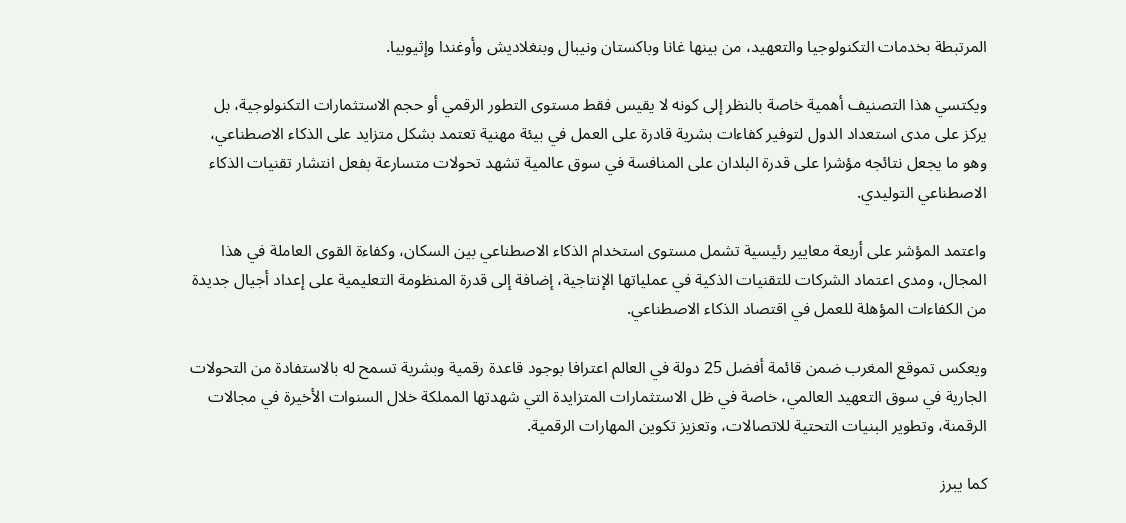المرتبطة بخدمات التكنولوجيا والتعهيد، من بينها غانا وباكستان ونيبال وبنغلاديش وأوغندا وإثيوبيا.

ويكتسي هذا التصنيف أهمية خاصة بالنظر إلى كونه لا يقيس فقط مستوى التطور الرقمي أو حجم الاستثمارات التكنولوجية، بل يركز على مدى استعداد الدول لتوفير كفاءات بشرية قادرة على العمل في بيئة مهنية تعتمد بشكل متزايد على الذكاء الاصطناعي، وهو ما يجعل نتائجه مؤشرا على قدرة البلدان على المنافسة في سوق عالمية تشهد تحولات متسارعة بفعل انتشار تقنيات الذكاء الاصطناعي التوليدي.

واعتمد المؤشر على أربعة معايير رئيسية تشمل مستوى استخدام الذكاء الاصطناعي بين السكان، وكفاءة القوى العاملة في هذا المجال، ومدى اعتماد الشركات للتقنيات الذكية في عملياتها الإنتاجية، إضافة إلى قدرة المنظومة التعليمية على إعداد أجيال جديدة من الكفاءات المؤهلة للعمل في اقتصاد الذكاء الاصطناعي.

ويعكس تموقع المغرب ضمن قائمة أفضل 25 دولة في العالم اعترافا بوجود قاعدة رقمية وبشرية تسمح له بالاستفادة من التحولات الجارية في سوق التعهيد العالمي، خاصة في ظل الاستثمارات المتزايدة التي شهدتها المملكة خلال السنوات الأخيرة في مجالات الرقمنة، وتطوير البنيات التحتية للاتصالات، وتعزيز تكوين المهارات الرقمية.

كما يبرز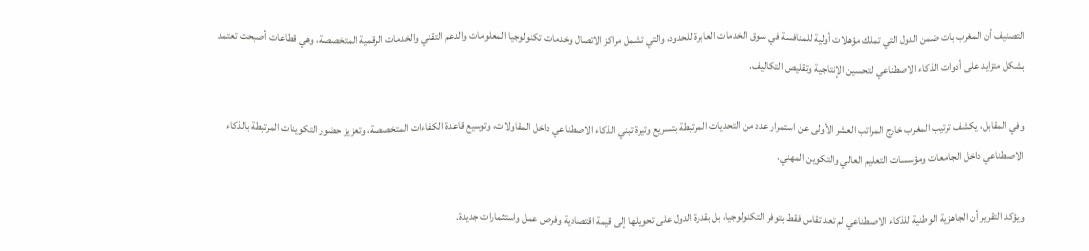التصنيف أن المغرب بات ضمن الدول التي تملك مؤهلات أولية للمنافسة في سوق الخدمات العابرة للحدود، والتي تشمل مراكز الاتصال وخدمات تكنولوجيا المعلومات والدعم التقني والخدمات الرقمية المتخصصة، وهي قطاعات أصبحت تعتمد بشكل متزايد على أدوات الذكاء الاصطناعي لتحسين الإنتاجية وتقليص التكاليف.

وفي المقابل، يكشف ترتيب المغرب خارج المراتب العشر الأولى عن استمرار عدد من التحديات المرتبطة بتسريع وتيرة تبني الذكاء الاصطناعي داخل المقاولات، وتوسيع قاعدة الكفاءات المتخصصة، وتعزيز حضور التكوينات المرتبطة بالذكاء الاصطناعي داخل الجامعات ومؤسسات التعليم العالي والتكوين المهني.

ويؤكد التقرير أن الجاهزية الوطنية للذكاء الاصطناعي لم تعد تقاس فقط بتوفر التكنولوجيا، بل بقدرة الدول على تحويلها إلى قيمة اقتصادية وفرص عمل واستثمارات جديدة.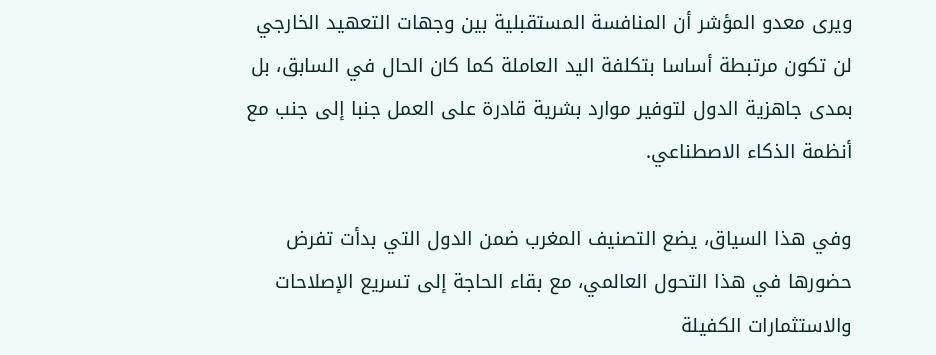ويرى معدو المؤشر أن المنافسة المستقبلية بين وجهات التعهيد الخارجي لن تكون مرتبطة أساسا بتكلفة اليد العاملة كما كان الحال في السابق، بل بمدى جاهزية الدول لتوفير موارد بشرية قادرة على العمل جنبا إلى جنب مع أنظمة الذكاء الاصطناعي.

وفي هذا السياق، يضع التصنيف المغرب ضمن الدول التي بدأت تفرض حضورها في هذا التحول العالمي، مع بقاء الحاجة إلى تسريع الإصلاحات والاستثمارات الكفيلة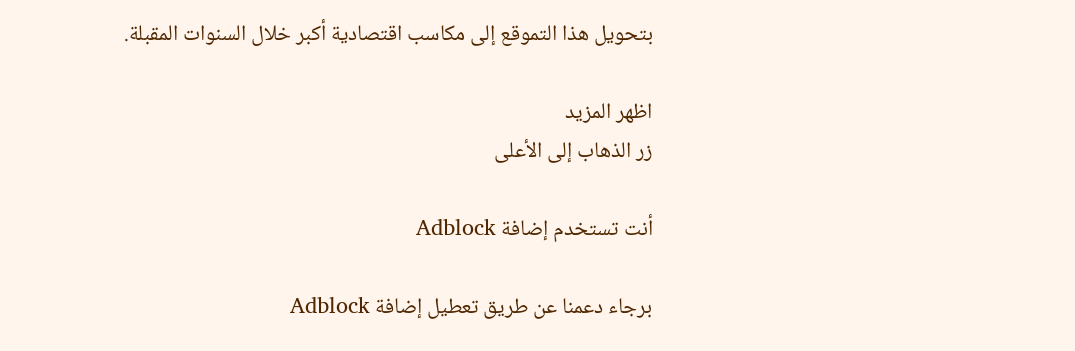بتحويل هذا التموقع إلى مكاسب اقتصادية أكبر خلال السنوات المقبلة.

اظهر المزيد
زر الذهاب إلى الأعلى

أنت تستخدم إضافة Adblock

برجاء دعمنا عن طريق تعطيل إضافة Adblock